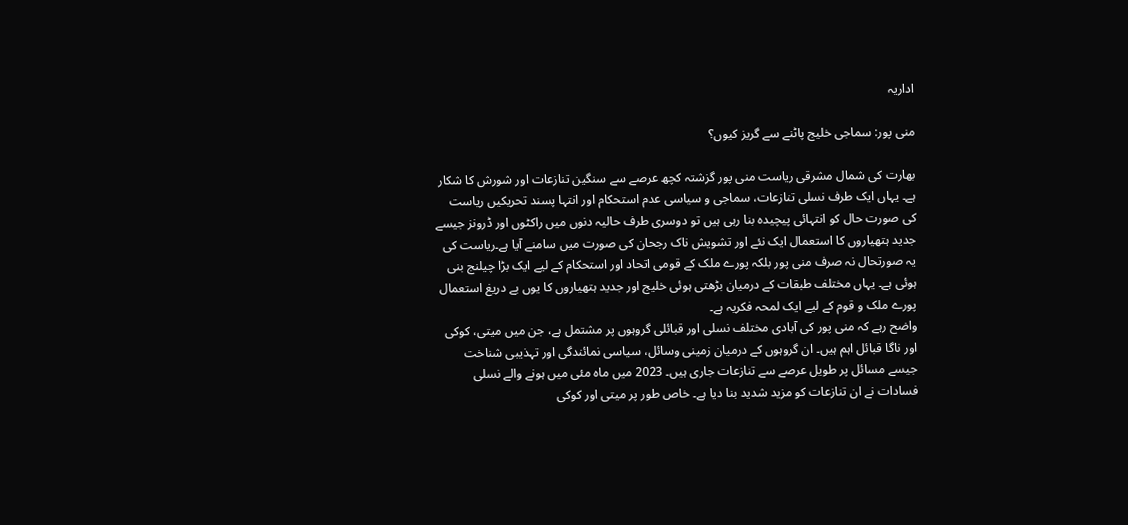اداریہ

منی پور: سماجی خلیج پاٹنے سے گریز کیوں؟

بھارت کی شمال مشرقی ریاست منی پور گزشتہ کچھ عرصے سے سنگین تنازعات اور شورش کا شکار ہے۔ یہاں ایک طرف نسلی تنازعات، سماجی و سیاسی عدم استحکام اور انتہا پسند تحریکیں ریاست کی صورت حال کو انتہائی پیچیدہ بنا رہی ہیں تو دوسری طرف حالیہ دنوں میں راکٹوں اور ڈرونز جیسے جدید ہتھیاروں کا استعمال ایک نئے اور تشویش ناک رجحان کی صورت میں سامنے آیا ہے۔ریاست کی یہ صورتحال نہ صرف منی پور بلکہ پورے ملک کے قومی اتحاد اور استحکام کے لیے ایک بڑا چیلنج بنی ہوئی ہے۔ یہاں مختلف طبقات کے درمیان بڑھتی ہوئی خلیج اور جدید ہتھیاروں کا یوں بے دریغ استعمال پورے ملک و قوم کے لیے ایک لمحہ فکریہ ہے۔
واضح رہے کہ منی پور کی آبادی مختلف نسلی اور قبائلی گروہوں پر مشتمل ہے، جن میں میتی، کوکی اور ناگا قبائل اہم ہیں۔ ان گروہوں کے درمیان زمینی وسائل، سیاسی نمائندگی اور تہذیبی شناخت جیسے مسائل پر طویل عرصے سے تنازعات جاری ہیں۔ 2023 میں ماہ مئی میں ہونے والے نسلی فسادات نے ان تنازعات کو مزید شدید بنا دیا ہے۔ خاص طور پر میتی اور کوکی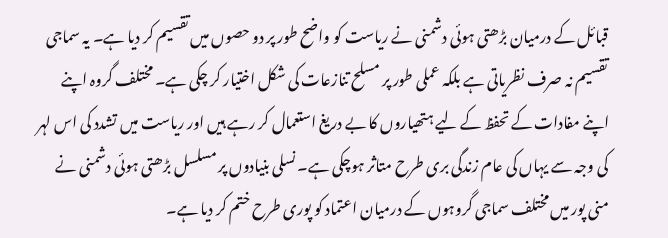قبائل کے درمیان بڑھتی ہوئی دشمنی نے ریاست کو واضح طور پر دو حصوں میں تقسیم کر دیا ہے۔ یہ سماجی تقسیم نہ صرف نظریاتی ہے بلکہ عملی طور پر مسلح تنازعات کی شکل اختیار کر چکی ہے۔ مختلف گروہ اپنے اپنے مفادات کے تحفظ کے لیے ہتھیاروں کا بے دریغ استعمال کر رہے ہیں اور ریاست میں تشدد کی اس لہر کی وجہ سے یہاں کی عام زندگی بری طرح متاثر ہوچکی ہے۔ نسلی بنیادوں پر مسلسل بڑھتی ہوئی دشمنی نے منی پور میں مختلف سماجی گروہوں کے درمیان اعتماد کو پوری طرح ختم کر دیا ہے۔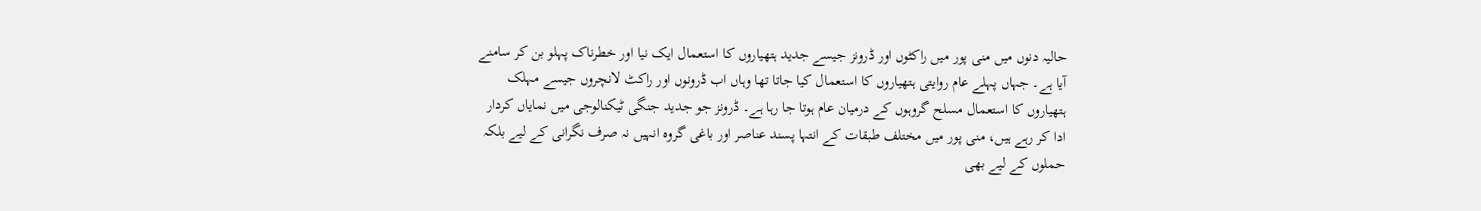حالیہ دنوں میں منی پور میں راکٹوں اور ڈرونز جیسے جدید ہتھیاروں کا استعمال ایک نیا اور خطرناک پہلو بن کر سامنے آیا ہے۔ جہاں پہلے عام روایتی ہتھیاروں کا استعمال کیا جاتا تھا وہاں اب ڈرونوں اور راکٹ لانچروں جیسے مہلک ہتھیاروں کا استعمال مسلح گروہوں کے درمیان عام ہوتا جا رہا ہے۔ ڈرونز جو جدید جنگی ٹیکنالوجی میں نمایاں کردار ادا کر رہے ہیں، منی پور میں مختلف طبقات کے انتہا پسند عناصر اور باغی گروہ انہیں نہ صرف نگرانی کے لیے بلکہ حملوں کے لیے بھی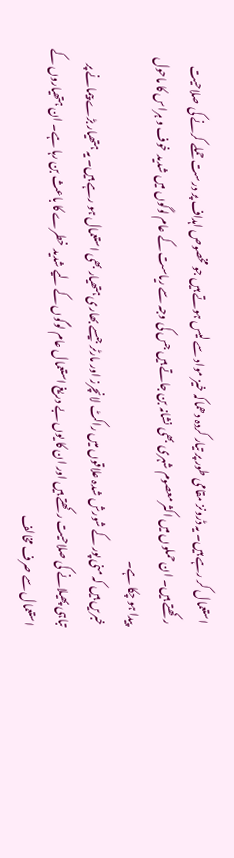استعمال کر رہے ہیں۔ یہ ڈرونز مقامی طور پر تیار کردہ دھماکہ خیز مواد سے لیس ہوتے ہیں جو مخصوص اہداف پر درست حملے کرنے کی صلاحیت رکھتے ہیں۔ ان حملوں میں اکثر معصوم شہری بھی نشانہ بن جاتے ہیں جس کی وجہ سے ریاست کے عام لوگوں میں شدید خوف و ہراس کا ماحول پیدا ہو چکا ہے۔
خبریں ہیں کہ منی پور کے شورش شدہ علاقوں میں راکٹ لانچرز اور مارٹر جیسے بھاری ہتھیار بھی استعمال ہو رہے ہیں۔ یہ ہتھیار بڑے پیمانے پر تباہی پھیلانے کی صلاحیت رکھتے ہیں اور ان کا یوں بے دریغ استعمال عام لوگوں کے لیے شدید خطرے کا باعث بن رہا ہے۔ ان ہتھیاروں کے استعمال سے صرف مخالف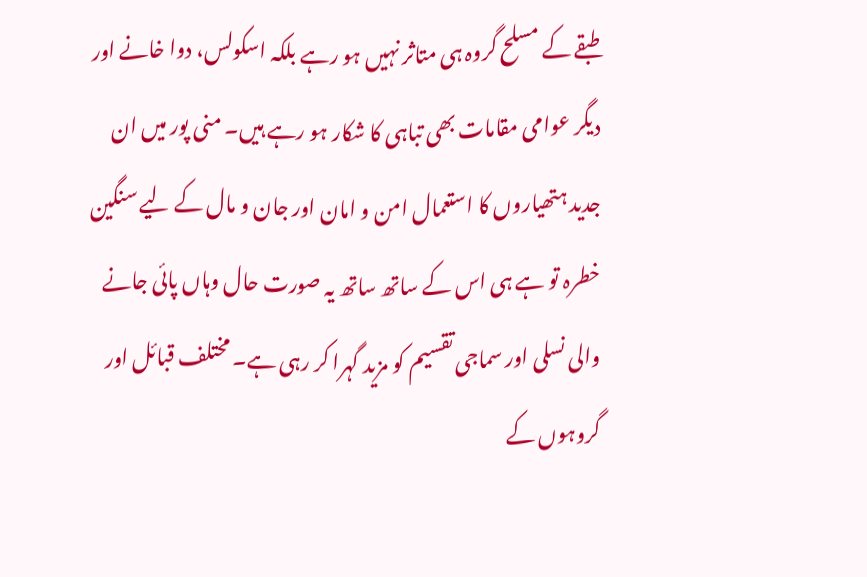طبقے کے مسلح گروہ ہی متاثر نہیں ہو رہے بلکہ اسکولس، دوا خانے اور دیگر عوامی مقامات بھی تباہی کا شکار ہو رہے ہیں۔ منی پور میں ان جدید ہتھیاروں کا استعمال امن و امان اور جان و مال کے لیے سنگین خطرہ تو ہے ہی اس کے ساتھ ساتھ یہ صورت حال وہاں پائی جانے والی نسلی اور سماجی تقسیم کو مزید گہرا کر رہی ہے۔ مختلف قبائل اور گروہوں کے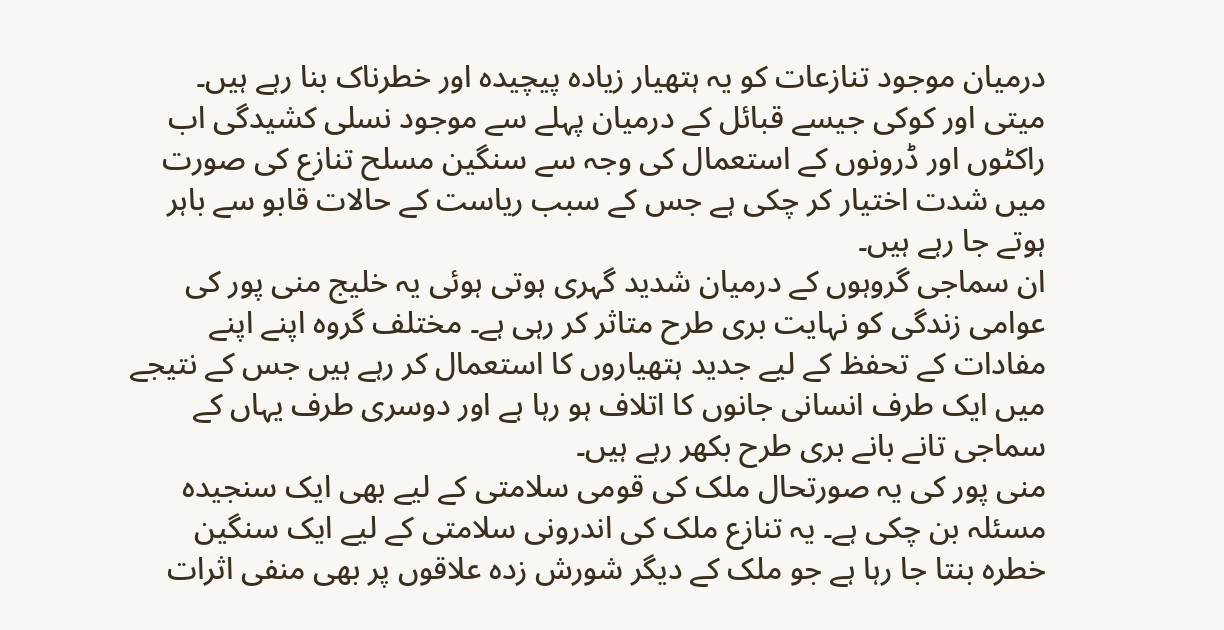درمیان موجود تنازعات کو یہ ہتھیار زیادہ پیچیدہ اور خطرناک بنا رہے ہیں۔ میتی اور کوکی جیسے قبائل کے درمیان پہلے سے موجود نسلی کشیدگی اب راکٹوں اور ڈرونوں کے استعمال کی وجہ سے سنگین مسلح تنازع کی صورت میں شدت اختیار کر چکی ہے جس کے سبب ریاست کے حالات قابو سے باہر ہوتے جا رہے ہیں۔
ان سماجی گروہوں کے درمیان شدید گہری ہوتی ہوئی یہ خلیج منی پور کی عوامی زندگی کو نہایت بری طرح متاثر کر رہی ہے۔ مختلف گروہ اپنے اپنے مفادات کے تحفظ کے لیے جدید ہتھیاروں کا استعمال کر رہے ہیں جس کے نتیجے میں ایک طرف انسانی جانوں کا اتلاف ہو رہا ہے اور دوسری طرف یہاں کے سماجی تانے بانے بری طرح بکھر رہے ہیں۔
منی پور کی یہ صورتحال ملک کی قومی سلامتی کے لیے بھی ایک سنجیدہ مسئلہ بن چکی ہے۔ یہ تنازع ملک کی اندرونی سلامتی کے لیے ایک سنگین خطرہ بنتا جا رہا ہے جو ملک کے دیگر شورش زدہ علاقوں پر بھی منفی اثرات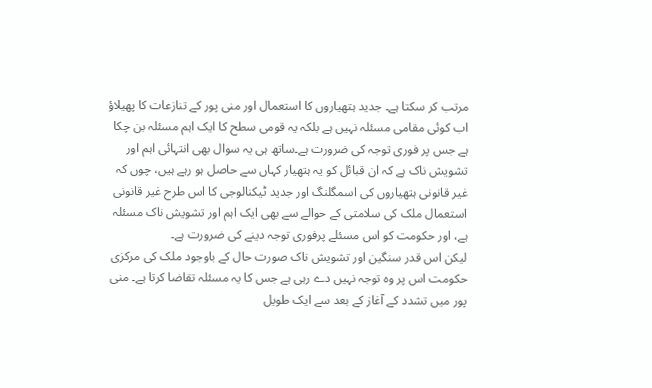مرتب کر سکتا ہے۔ جدید ہتھیاروں کا استعمال اور منی پور کے تنازعات کا پھیلاؤ اب کوئی مقامی مسئلہ نہیں ہے بلکہ یہ قومی سطح کا ایک اہم مسئلہ بن چکا ہے جس پر فوری توجہ کی ضرورت ہے۔ساتھ ہی یہ سوال بھی انتہائی اہم اور تشویش ناک ہے کہ ان قبائل کو یہ ہتھیار کہاں سے حاصل ہو رہے ہیں، چوں کہ غیر قانونی ہتھیاروں کی اسمگلنگ اور جدید ٹیکنالوجی کا اس طرح غیر قانونی استعمال ملک کی سلامتی کے حوالے سے بھی ایک اہم اور تشویش ناک مسئلہ ہے، اور حکومت کو اس مسئلے پرفوری توجہ دینے کی ضرورت ہے۔
لیکن اس قدر سنگین اور تشویش ناک صورت حال کے باوجود ملک کی مرکزی حکومت اس پر وہ توجہ نہیں دے رہی ہے جس کا یہ مسئلہ تقاضا کرتا ہے۔ منی پور میں تشدد کے آغاز کے بعد سے ایک طویل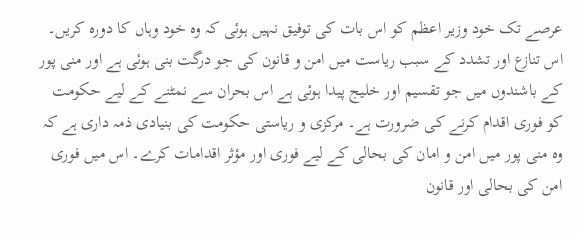عرصے تک خود وزیر اعظم کو اس بات کی توفیق نہیں ہوئی کہ وہ خود وہاں کا دورہ کریں۔ اس تنازع اور تشدد کے سبب ریاست میں امن و قانون کی جو درگت بنی ہوئی ہے اور منی پور کے باشندوں میں جو تقسیم اور خلیج پیدا ہوئی ہے اس بحران سے نمٹنے کے لیے حکومت کو فوری اقدام کرنے کی ضرورت ہے۔ مرکزی و ریاستی حکومت کی بنیادی ذمہ داری ہے کہ وہ منی پور میں امن و امان کی بحالی کے لیے فوری اور مؤثر اقدامات کرے۔ اس میں فوری امن کی بحالی اور قانون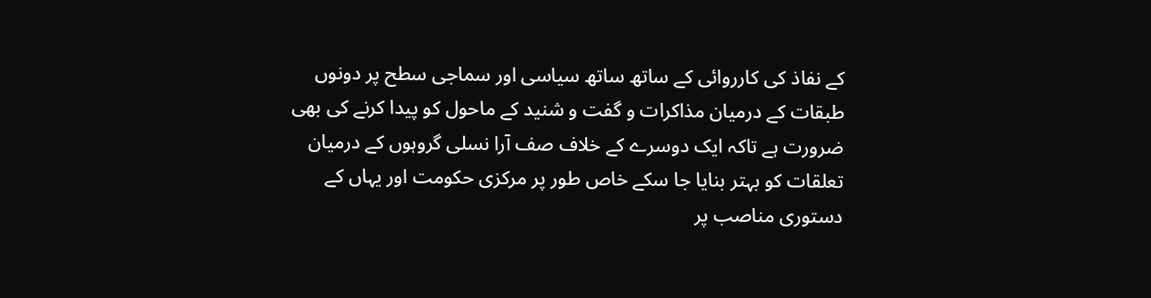کے نفاذ کی کارروائی کے ساتھ ساتھ سیاسی اور سماجی سطح پر دونوں طبقات کے درمیان مذاکرات و گفت و شنید کے ماحول کو پیدا کرنے کی بھی ضرورت ہے تاکہ ایک دوسرے کے خلاف صف آرا نسلی گروہوں کے درمیان تعلقات کو بہتر بنایا جا سکے خاص طور پر مرکزی حکومت اور یہاں کے دستوری مناصب پر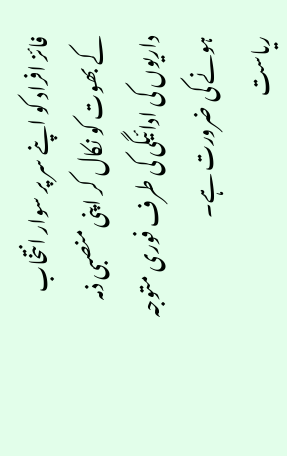فائز افراد کو اپنے سر پر سوار انتخاب کے بھوت کو نکال کر اپنی منصبی ذمہ داریوں کی ادائیگی کی طرف فوری متوجہ ہونے کی ضرورت ہے۔
ریاست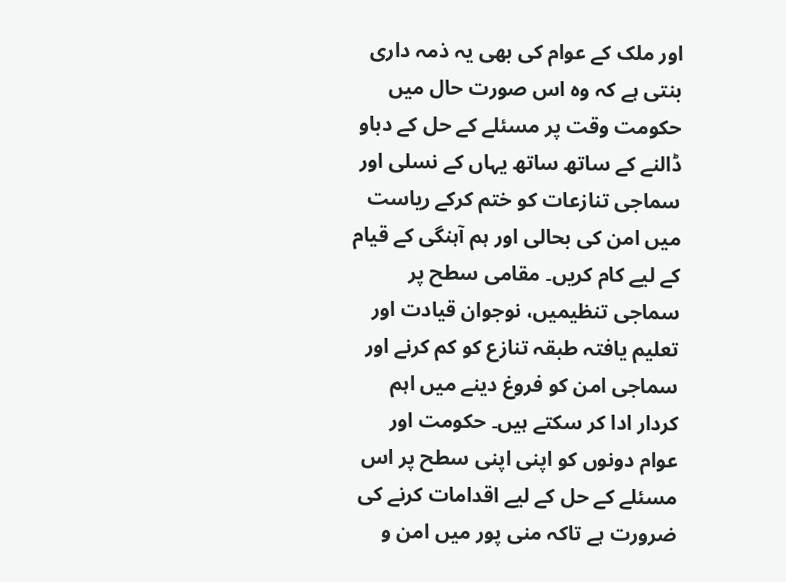اور ملک کے عوام کی بھی یہ ذمہ داری بنتی ہے کہ وہ اس صورت حال میں حکومت وقت پر مسئلے کے حل کے دباو ڈالنے کے ساتھ ساتھ یہاں کے نسلی اور سماجی تنازعات کو ختم کرکے ریاست میں امن کی بحالی اور ہم آہنگی کے قیام کے لیے کام کریں۔ مقامی سطح پر سماجی تنظیمیں، نوجوان قیادت اور تعلیم یافتہ طبقہ تنازع کو کم کرنے اور سماجی امن کو فروغ دینے میں اہم کردار ادا کر سکتے ہیں۔ حکومت اور عوام دونوں کو اپنی اپنی سطح پر اس مسئلے کے حل کے لیے اقدامات کرنے کی ضرورت ہے تاکہ منی پور میں امن و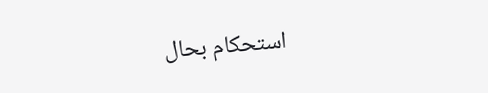استحکام بحال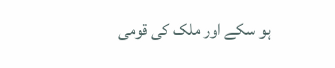ہو سکے اور ملک کی قومی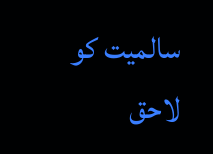سالمیت کو لاحق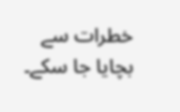خطرات سے بچایا جا سکے۔